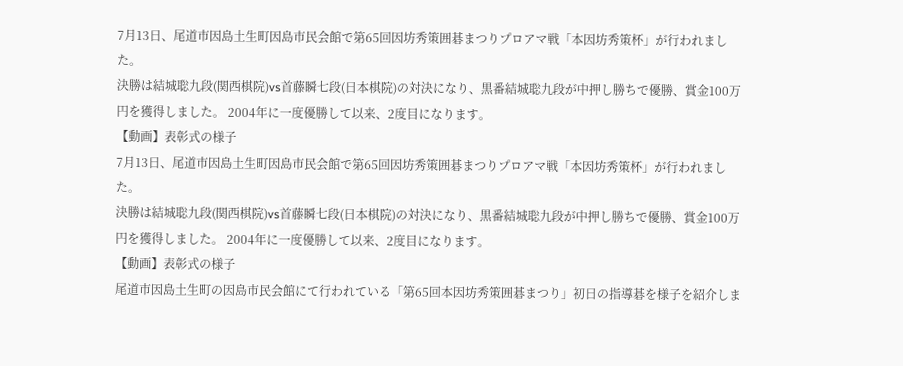7月13日、尾道市因島土生町因島市民会館で第65回因坊秀策囲碁まつりプロアマ戦「本因坊秀策杯」が行われました。
決勝は結城聡九段(関西棋院)vs首藤瞬七段(日本棋院)の対決になり、黒番結城聡九段が中押し勝ちで優勝、賞金100万円を獲得しました。 2004年に一度優勝して以来、2度目になります。
【動画】表彰式の様子
7月13日、尾道市因島土生町因島市民会館で第65回因坊秀策囲碁まつりプロアマ戦「本因坊秀策杯」が行われました。
決勝は結城聡九段(関西棋院)vs首藤瞬七段(日本棋院)の対決になり、黒番結城聡九段が中押し勝ちで優勝、賞金100万円を獲得しました。 2004年に一度優勝して以来、2度目になります。
【動画】表彰式の様子
尾道市因島土生町の因島市民会館にて行われている「第65回本因坊秀策囲碁まつり」初日の指導碁を様子を紹介しま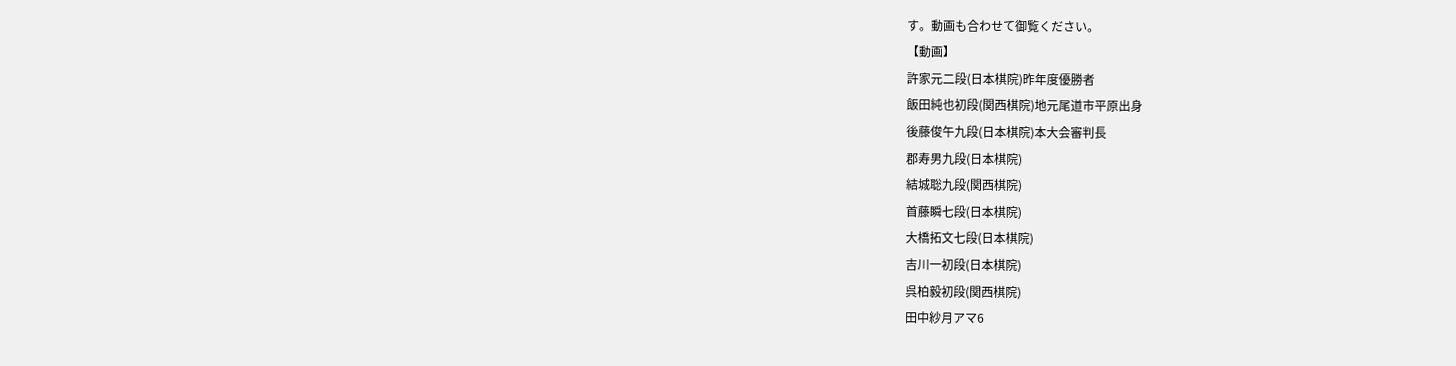す。動画も合わせて御覧ください。
【動画】
許家元二段(日本棋院)昨年度優勝者
飯田純也初段(関西棋院)地元尾道市平原出身
後藤俊午九段(日本棋院)本大会審判長
郡寿男九段(日本棋院)
結城聡九段(関西棋院)
首藤瞬七段(日本棋院)
大橋拓文七段(日本棋院)
吉川一初段(日本棋院)
呉柏毅初段(関西棋院)
田中紗月アマ6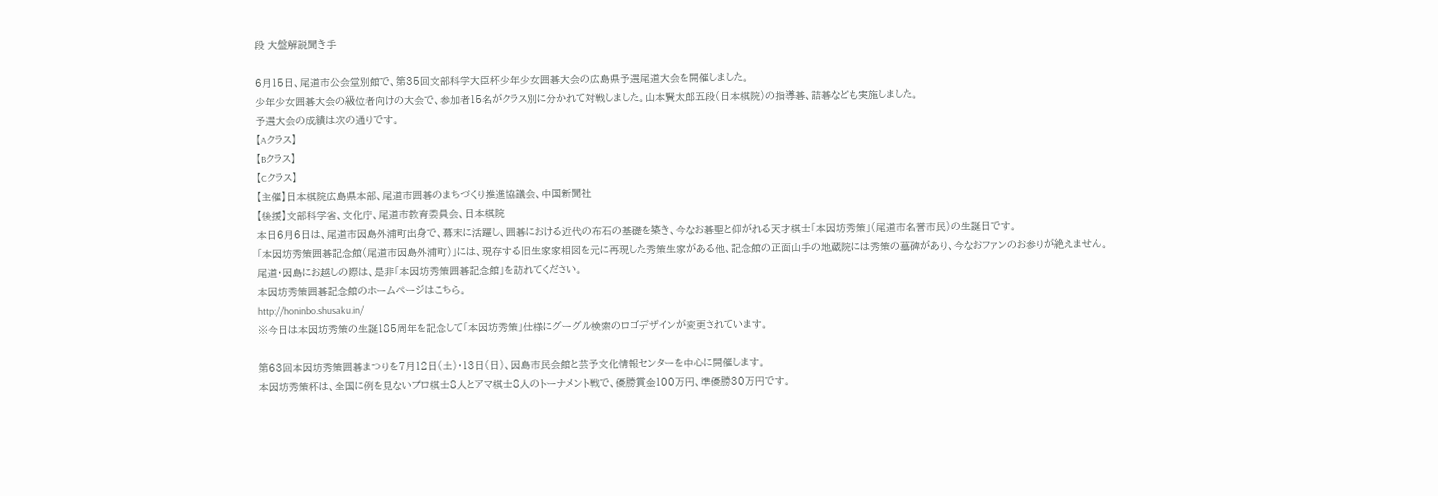段 大盤解説聞き手

6月15日、尾道市公会堂別館で、第35回文部科学大臣杯少年少女囲碁大会の広島県予選尾道大会を開催しました。
少年少女囲碁大会の級位者向けの大会で、参加者15名がクラス別に分かれて対戦しました。山本賢太郎五段(日本棋院)の指導碁、詰碁なども実施しました。
予選大会の成績は次の通りです。
【Aクラス】
【Bクラス】
【Cクラス】
【主催】日本棋院広島県本部、尾道市囲碁のまちづくり推進協議会、中国新聞社
【後援】文部科学省、文化庁、尾道市教育委員会、日本棋院
本日6月6日は、尾道市因島外浦町出身で、幕末に活躍し、囲碁における近代の布石の基礎を築き、今なお碁聖と仰がれる天才棋士「本因坊秀策」(尾道市名誉市民)の生誕日です。
「本因坊秀策囲碁記念館(尾道市因島外浦町)」には、現存する旧生家家相図を元に再現した秀策生家がある他、記念館の正面山手の地蔵院には秀策の墓碑があり、今なおファンのお参りが絶えません。
尾道・因島にお越しの際は、是非「本因坊秀策囲碁記念館」を訪れてください。
本因坊秀策囲碁記念館のホームページはこちら。
http://honinbo.shusaku.in/
※今日は本因坊秀策の生誕185周年を記念して「本因坊秀策」仕様にグーグル検索のロゴデザインが変更されています。

第63回本因坊秀策囲碁まつりを7月12日(土)・13日(日)、因島市民会館と芸予文化情報センターを中心に開催します。
本因坊秀策杯は、全国に例を見ないプロ棋士8人とアマ棋士8人のトーナメント戦で、優勝賞金100万円、準優勝30万円です。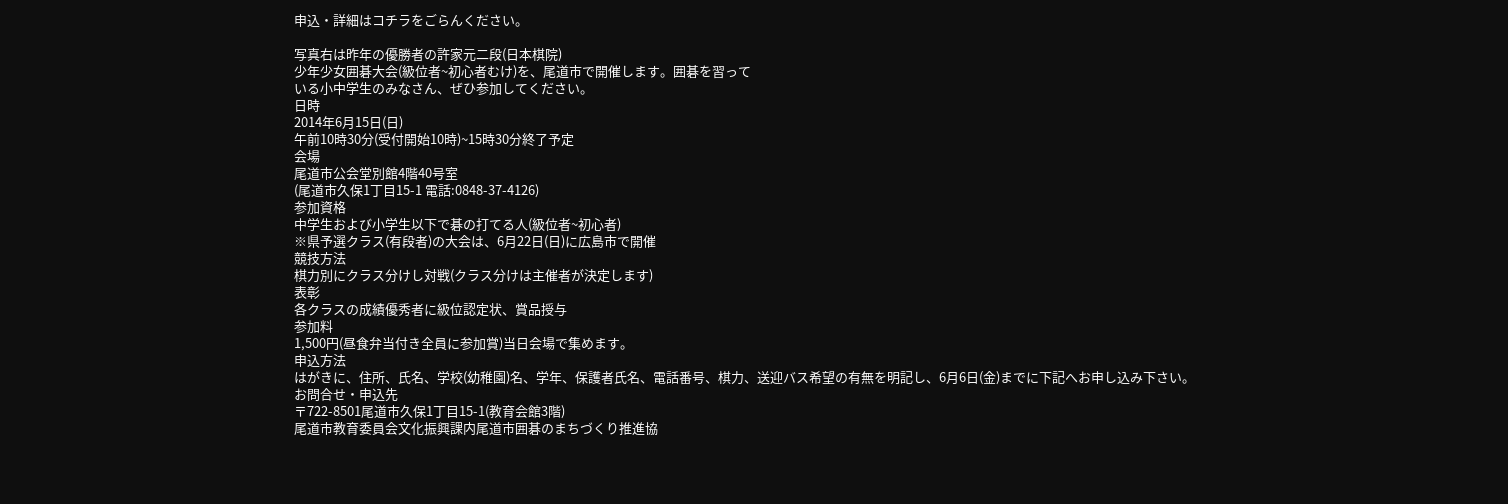申込・詳細はコチラをごらんください。

写真右は昨年の優勝者の許家元二段(日本棋院)
少年少女囲碁大会(級位者~初心者むけ)を、尾道市で開催します。囲碁を習って
いる小中学生のみなさん、ぜひ参加してください。
日時
2014年6月15日(日)
午前10時30分(受付開始10時)~15時30分終了予定
会場
尾道市公会堂別館4階40号室
(尾道市久保1丁目15-1 電話:0848-37-4126)
参加資格
中学生および小学生以下で碁の打てる人(級位者~初心者)
※県予選クラス(有段者)の大会は、6月22日(日)に広島市で開催
競技方法
棋力別にクラス分けし対戦(クラス分けは主催者が決定します)
表彰
各クラスの成績優秀者に級位認定状、賞品授与
参加料
1,500円(昼食弁当付き全員に参加賞)当日会場で集めます。
申込方法
はがきに、住所、氏名、学校(幼稚園)名、学年、保護者氏名、電話番号、棋力、送迎バス希望の有無を明記し、6月6日(金)までに下記へお申し込み下さい。
お問合せ・申込先
〒722-8501尾道市久保1丁目15-1(教育会館3階)
尾道市教育委員会文化振興課内尾道市囲碁のまちづくり推進協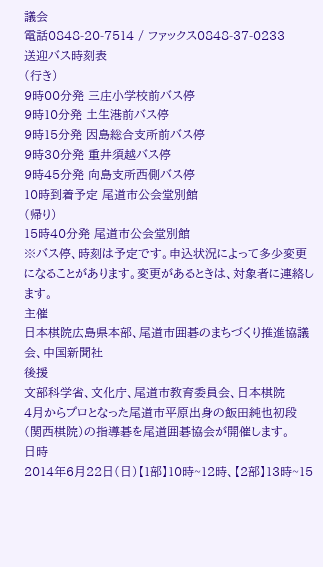議会
電話0848-20-7514 / ファックス0848-37-0233
送迎バス時刻表
(行き)
9時00分発 三庄小学校前バス停
9時10分発 土生港前バス停
9時15分発 因島総合支所前バス停
9時30分発 重井須越バス停
9時45分発 向島支所西側バス停
10時到着予定 尾道市公会堂別館
(帰り)
15時40分発 尾道市公会堂別館
※バス停、時刻は予定です。申込状況によって多少変更になることがあります。変更があるときは、対象者に連絡します。
主催
日本棋院広島県本部、尾道市囲碁のまちづくり推進協議会、中国新聞社
後援
文部科学省、文化庁、尾道市教育委員会、日本棋院
4月からプロとなった尾道市平原出身の飯田純也初段(関西棋院)の指導碁を尾道囲碁協会が開催します。
日時
2014年6月22日(日)【1部】10時~12時、【2部】13時~15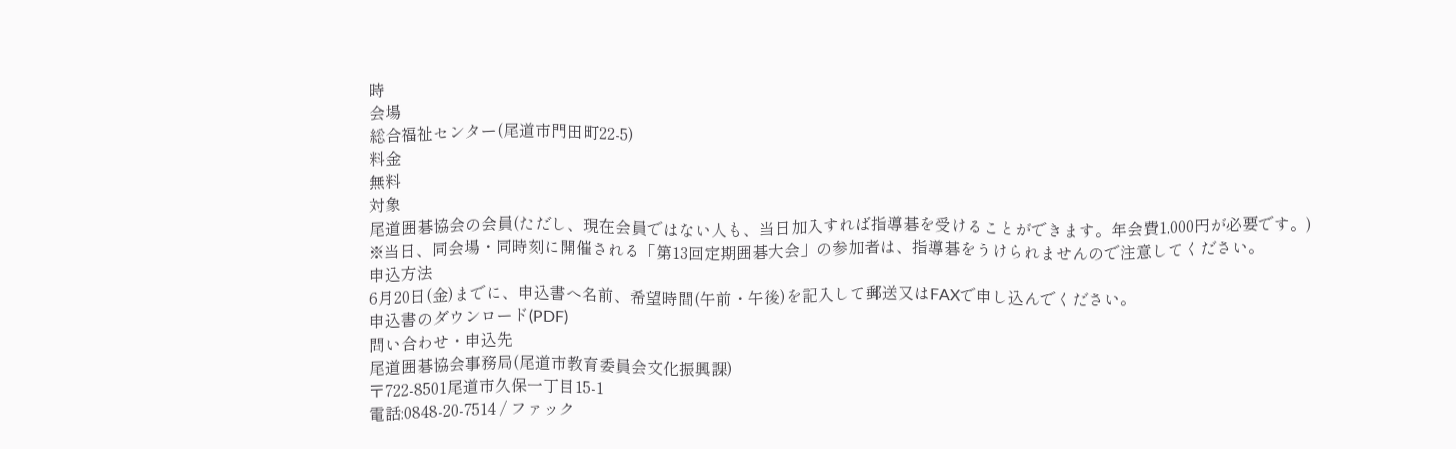時
会場
総合福祉センター(尾道市門田町22-5)
料金
無料
対象
尾道囲碁協会の会員(ただし、現在会員ではない人も、当日加入すれば指導碁を受けることができます。年会費1,000円が必要です。)
※当日、同会場・同時刻に開催される「第13回定期囲碁大会」の参加者は、指導碁をうけられませんので注意してください。
申込方法
6月20日(金)までに、申込書へ名前、希望時間(午前・午後)を記入して郵送又はFAXで申し込んでください。
申込書のダウンロード(PDF)
問い合わせ・申込先
尾道囲碁協会事務局(尾道市教育委員会文化振興課)
〒722-8501尾道市久保一丁目15-1
電話:0848-20-7514 / ファック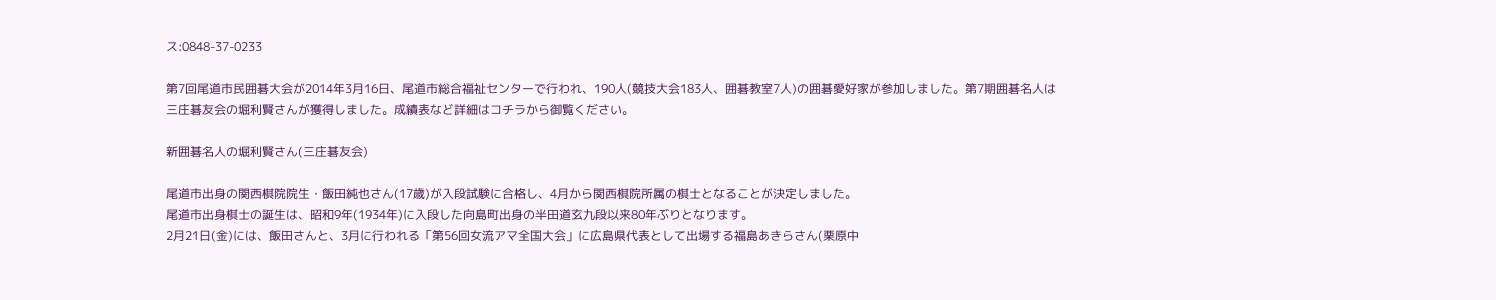ス:0848-37-0233

第7回尾道市民囲碁大会が2014年3月16日、尾道市総合福祉センターで行われ、190人(競技大会183人、囲碁教室7人)の囲碁愛好家が参加しました。第7期囲碁名人は三庄碁友会の堀利賢さんが獲得しました。成績表など詳細はコチラから御覧ください。

新囲碁名人の堀利賢さん(三庄碁友会)

尾道市出身の関西棋院院生・飯田純也さん(17歳)が入段試験に合格し、4月から関西棋院所属の棋士となることが決定しました。
尾道市出身棋士の誕生は、昭和9年(1934年)に入段した向島町出身の半田道玄九段以来80年ぶりとなります。
2月21日(金)には、飯田さんと、3月に行われる「第56回女流アマ全国大会」に広島県代表として出場する福島あきらさん(栗原中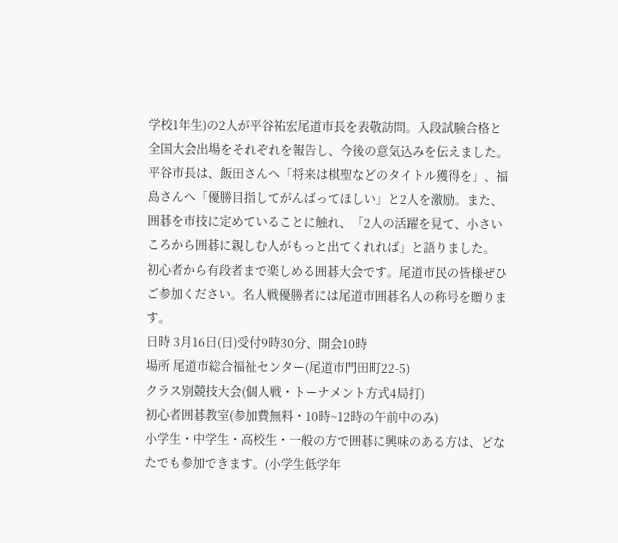学校1年生)の2人が平谷祐宏尾道市長を表敬訪問。入段試験合格と全国大会出場をそれぞれを報告し、今後の意気込みを伝えました。
平谷市長は、飯田さんへ「将来は棋聖などのタイトル獲得を」、福島さんへ「優勝目指してがんばってほしい」と2人を激励。また、囲碁を市技に定めていることに触れ、「2人の活躍を見て、小さいころから囲碁に親しむ人がもっと出てくれれば」と語りました。
初心者から有段者まで楽しめる囲碁大会です。尾道市民の皆様ぜひご参加ください。名人戦優勝者には尾道市囲碁名人の称号を贈ります。
日時 3月16日(日)受付9時30分、開会10時
場所 尾道市総合福祉センター(尾道市門田町22-5)
クラス別競技大会(個人戦・トーナメント方式4局打)
初心者囲碁教室(参加費無料・10時~12時の午前中のみ)
小学生・中学生・高校生・一般の方で囲碁に興味のある方は、どなたでも参加できます。(小学生低学年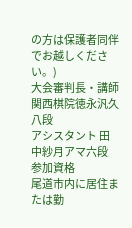の方は保護者同伴でお越しください。)
大会審判長・講師 関西棋院徳永汎久八段
アシスタント 田中紗月アマ六段
参加資格
尾道市内に居住または勤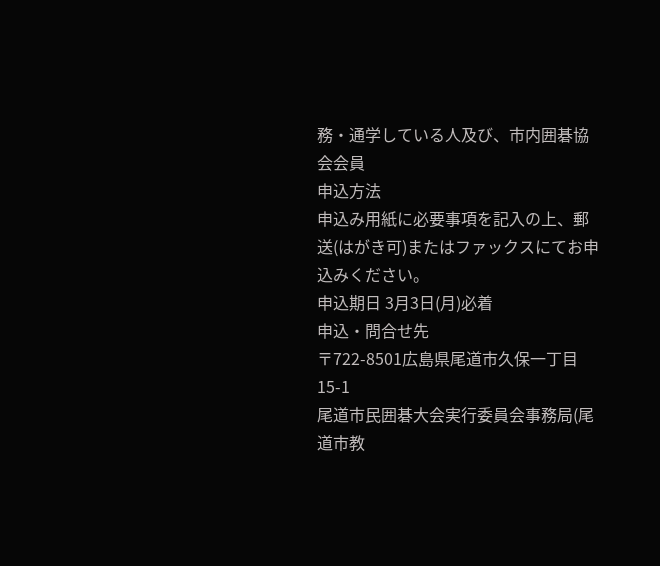務・通学している人及び、市内囲碁協会会員
申込方法
申込み用紙に必要事項を記入の上、郵送(はがき可)またはファックスにてお申込みください。
申込期日 3月3日(月)必着
申込・問合せ先
〒722-8501広島県尾道市久保一丁目15-1
尾道市民囲碁大会実行委員会事務局(尾道市教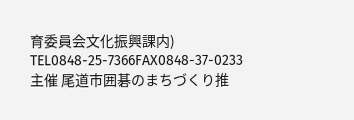育委員会文化振興課内)
TEL0848-25-7366FAX0848-37-0233
主催 尾道市囲碁のまちづくり推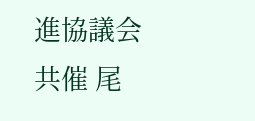進協議会
共催 尾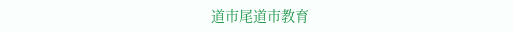道市尾道市教育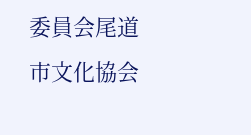委員会尾道市文化協会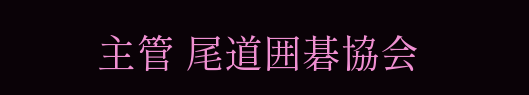主管 尾道囲碁協会